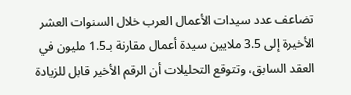تضاعف عدد سيدات الأعمال العرب خلال السنوات العشر الأخيرة إلى 3.5 ملايين سيدة أعمال مقارنة بـ1.5 مليون في العقد السابق، وتتوقع التحليلات أن الرقم الأخير قابل للزيادة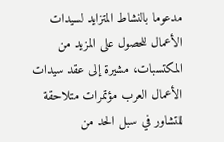مدعوما بالنشاط المتزايد لسيدات الأعمال للحصول على المزيد من المكتسبات، مشيرة إلى عقد سيدات الأعمال العرب مؤتمرات متلاحقة للتشاور في سبل الحد من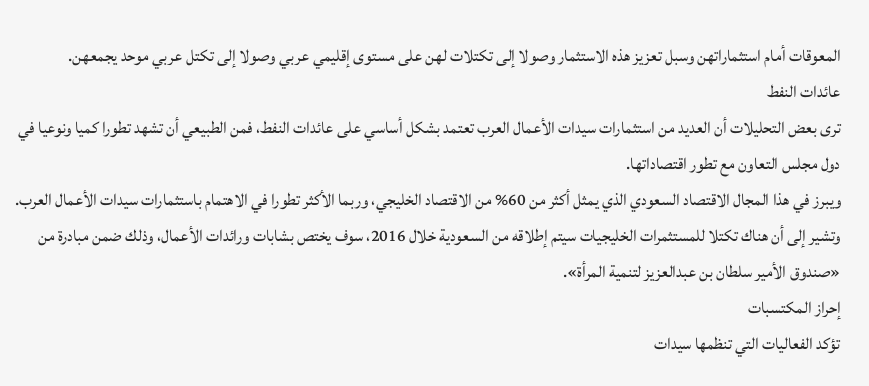المعوقات أمام استثماراتهن وسبل تعزيز هذه الاستثمار وصولا إلى تكتلات لهن على مستوى إقليمي عربي وصولا إلى تكتل عربي موحد يجمعهن.
عائدات النفط
ترى بعض التحليلات أن العديد من استثمارات سيدات الأعمال العرب تعتمد بشكل أساسي على عائدات النفط، فمن الطبيعي أن تشهد تطورا كميا ونوعيا في دول مجلس التعاون مع تطور اقتصاداتها.
ويبرز في هذا المجال الاقتصاد السعودي الذي يمثل أكثر من 60% من الاقتصاد الخليجي، وربما الأكثر تطورا في الاهتمام باستثمارات سيدات الأعمال العرب.
وتشير إلى أن هناك تكتلا للمستثمرات الخليجيات سيتم إطلاقه من السعودية خلال 2016، سوف يختص بشابات ورائدات الأعمال، وذلك ضمن مبادرة من «صندوق الأمير سلطان بن عبدالعزيز لتنمية المرأة».
إحراز المكتسبات
تؤكد الفعاليات التي تنظمها سيدات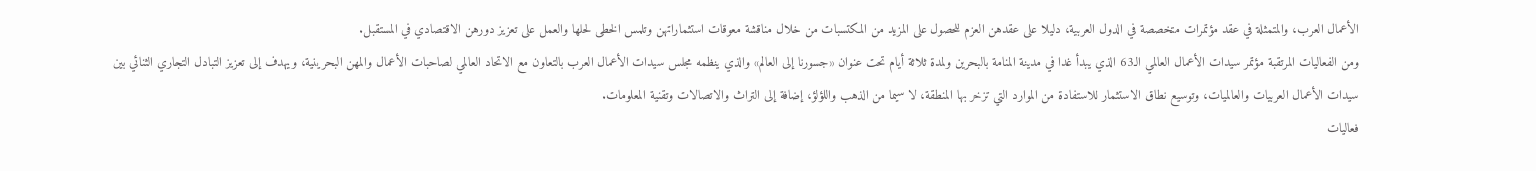الأعمال العرب، والمتمثلة في عقد مؤتمرات متخصصة في الدول العربية، دليلا على عقدهن العزم للحصول على المزيد من المكتسبات من خلال مناقشة معوقات استثماراتهن وتلمس الخطى لحلها والعمل على تعزيز دورهن الاقتصادي في المستقبل.
ومن الفعاليات المرتقبة مؤتمر سيدات الأعمال العالمي الـ63 الذي يبدأ غدا في مدينة المنامة بالبحرين ولمدة ثلاثة أيام تحت عنوان «جسورنا إلى العالم» والذي ينظمه مجلس سيدات الأعمال العرب بالتعاون مع الاتحاد العالمي لصاحبات الأعمال والمهن البحرينية، ويهدف إلى تعزيز التبادل التجاري الثنائي بين سيدات الأعمال العربيات والعالميات، وتوسيع نطاق الاستثمار للاستفادة من الموارد التي تزخر بها المنطقة، لا سيما من الذهب واللؤلؤ، إضافة إلى التراث والاتصالات وتقنية المعلومات.
فعاليات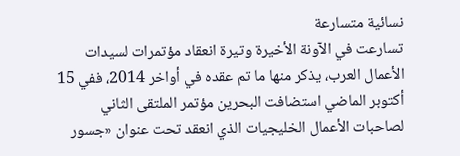نسائية متسارعة
تسارعت في الآونة الأخيرة وتيرة انعقاد مؤتمرات لسيدات الأعمال العرب، يذكر منها ما تم عقده في أواخر 2014، ففي 15 أكتوبر الماضي استضافت البحرين مؤتمر الملتقى الثاني لصاحبات الأعمال الخليجيات الذي انعقد تحت عنوان «جسور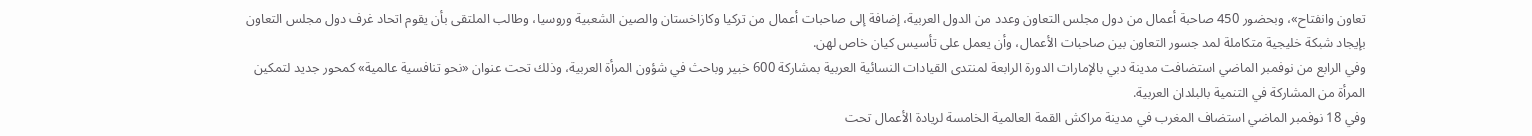تعاون وانفتاح»، وبحضور 450 صاحبة أعمال من دول مجلس التعاون وعدد من الدول العربية، إضافة إلى صاحبات أعمال من تركيا وكازاخستان والصين الشعبية وروسيا، وطالب الملتقى بأن يقوم اتحاد غرف دول مجلس التعاون بإيجاد شبكة خليجية متكاملة لمد جسور التعاون بين صاحبات الأعمال، وأن يعمل على تأسيس كيان خاص لهن.
وفي الرابع من نوفمبر الماضي استضافت مدينة دبي بالإمارات الدورة الرابعة لمنتدى القيادات النسائية العربية بمشاركة 600 خبير وباحث في شؤون المرأة العربية، وذلك تحت عنوان «نحو تنافسية عالمية» كمحور جديد لتمكين المرأة من المشاركة في التنمية بالبلدان العربية.
وفي 18 نوفمبر الماضي استضاف المغرب في مدينة مراكش القمة العالمية الخامسة لريادة الأعمال تحت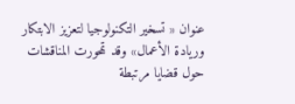عنوان « تسخير التكنولوجيا لتعزيز الابتكار وريادة الأعمال» وقد تمحورت المناقشات حول قضايا مرتبطة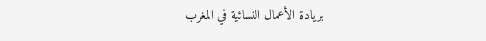بريادة الأعمال النسائية في المغرب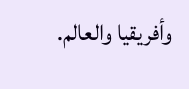وأفريقيا والعالم.